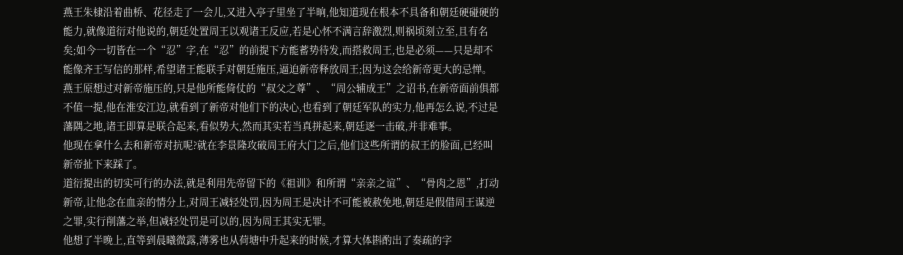燕王朱棣沿着曲桥、花径走了一会儿,又进入亭子里坐了半晌,他知道现在根本不具备和朝廷硬碰硬的能力,就像道衍对他说的,朝廷处置周王以观诸王反应,若是心怀不满言辞激烈,则祸顷刻立至,且有名矣;如今一切皆在一个“忍”字,在“忍”的前提下方能蓄势待发,而搭救周王,也是必须——只是却不能像齐王写信的那样,希望诸王能联手对朝廷施压,逼迫新帝释放周王;因为这会给新帝更大的忌惮。
燕王原想过对新帝施压的,只是他所能倚仗的“叔父之尊”、“周公辅成王”之诏书,在新帝面前俱都不值一提,他在淮安江边,就看到了新帝对他们下的决心,也看到了朝廷军队的实力,他再怎么说,不过是藩隅之地,诸王即算是联合起来,看似势大,然而其实若当真拼起来,朝廷逐一击破,并非难事。
他现在拿什么去和新帝对抗呢?就在李景隆攻破周王府大门之后,他们这些所谓的叔王的脸面,已经叫新帝扯下来踩了。
道衍提出的切实可行的办法,就是利用先帝留下的《祖训》和所谓“亲亲之谊”、“骨肉之恩”,打动新帝,让他念在血亲的情分上,对周王减轻处罚,因为周王是决计不可能被赦免地,朝廷是假借周王谋逆之罪,实行削藩之举,但减轻处罚是可以的,因为周王其实无罪。
他想了半晚上,直等到晨曦微露,薄雾也从荷塘中升起来的时候,才算大体斟酌出了奏疏的字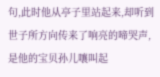句,此时他从亭子里站起来,却听到世子所方向传来了响亮的啼哭声,是他的宝贝孙儿嚷叫起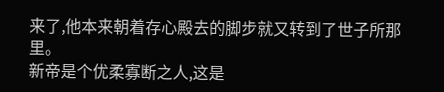来了,他本来朝着存心殿去的脚步就又转到了世子所那里。
新帝是个优柔寡断之人,这是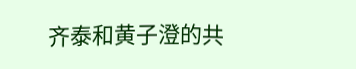齐泰和黄子澄的共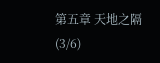第五章 天地之隔(3/6)